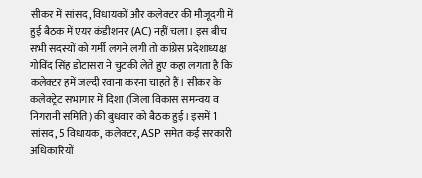सीकर में सांसद, विधायकों और कलेक्टर की मौजूदगी में हुई बैठक में एयर कंडीशनर (AC) नहीं चला। इस बीच सभी सदस्यों को गर्मी लगने लगी तो कांग्रेस प्रदेशाध्यक्ष गोविंद सिंह डोटासरा ने चुटकी लेते हुए कहा लगता है कि कलेक्टर हमें जल्दी रवाना करना चाहते हैं। सीकर के कलेक्ट्रेट सभागार में दिशा (जिला विकास समन्वय व निगरानी समिति) की बुधवार को बैठक हुई। इसमें 1 सांसद, 5 विधायक, कलेक्टर, ASP समेत कई सरकारी अधिकारियों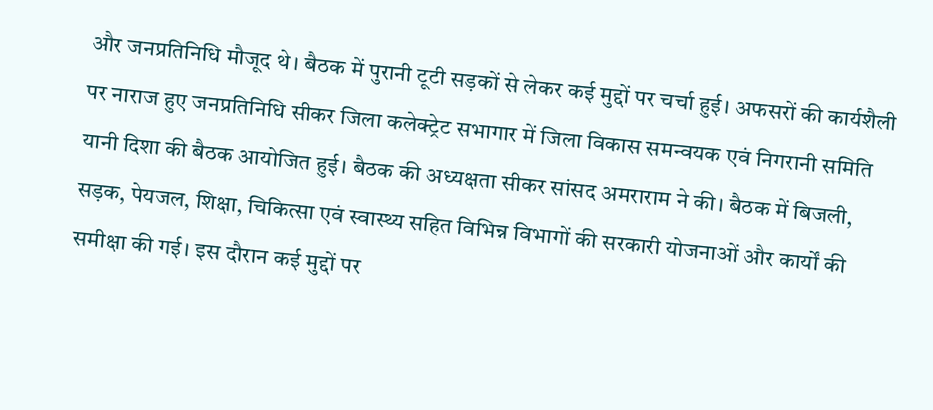और जनप्रतिनिधि मौजूद थे। बैठक में पुरानी टूटी सड़कों से लेकर कई मुद्दों पर चर्चा हुई। अफसरों की कार्यशैली पर नाराज हुए जनप्रतिनिधि सीकर जिला कलेक्ट्रेट सभागार में जिला विकास समन्वयक एवं निगरानी समिति यानी दिशा की बैठक आयोजित हुई। बैठक की अध्यक्षता सीकर सांसद अमराराम ने की। बैठक में बिजली, सड़क, पेयजल, शिक्षा, चिकित्सा एवं स्वास्थ्य सहित विभिन्न विभागों की सरकारी योजनाओं और कार्यों की समीक्षा की गई। इस दौरान कई मुद्दों पर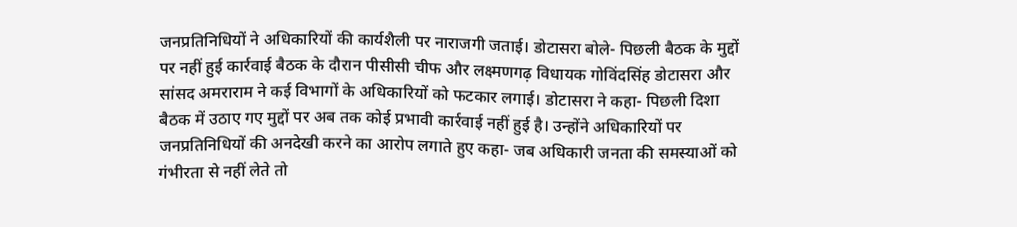जनप्रतिनिधियों ने अधिकारियों की कार्यशैली पर नाराजगी जताई। डोटासरा बोले- पिछली बैठक के मुद्दों पर नहीं हुई कार्रवाई बैठक के दौरान पीसीसी चीफ और लक्ष्मणगढ़ विधायक गोविंदसिंह डोटासरा और सांसद अमराराम ने कई विभागों के अधिकारियों को फटकार लगाई। डोटासरा ने कहा- पिछली दिशा बैठक में उठाए गए मुद्दों पर अब तक कोई प्रभावी कार्रवाई नहीं हुई है। उन्होंने अधिकारियों पर जनप्रतिनिधियों की अनदेखी करने का आरोप लगाते हुए कहा- जब अधिकारी जनता की समस्याओं को गंभीरता से नहीं लेते तो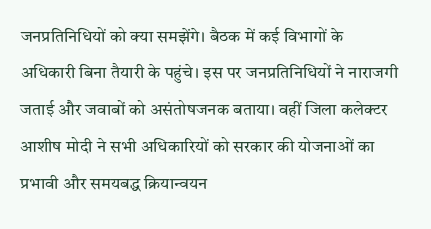जनप्रतिनिधियों को क्या समझेंगे। बैठक में कई विभागों के अधिकारी बिना तैयारी के पहुंचे। इस पर जनप्रतिनिधियों ने नाराजगी जताई और जवाबों को असंतोषजनक बताया। वहीं जिला कलेक्टर आशीष मोदी ने सभी अधिकारियों को सरकार की योजनाओं का प्रभावी और समयबद्ध क्रियान्वयन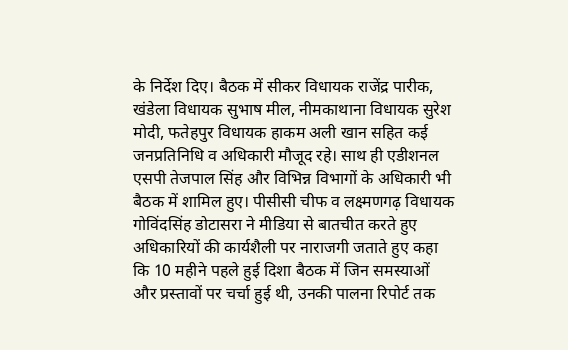के निर्देश दिए। बैठक में सीकर विधायक राजेंद्र पारीक, खंडेला विधायक सुभाष मील, नीमकाथाना विधायक सुरेश मोदी, फतेहपुर विधायक हाकम अली खान सहित कई जनप्रतिनिधि व अधिकारी मौजूद रहे। साथ ही एडीशनल एसपी तेजपाल सिंह और विभिन्न विभागों के अधिकारी भी बैठक में शामिल हुए। पीसीसी चीफ व लक्ष्मणगढ़ विधायक गोविंदसिंह डोटासरा ने मीडिया से बातचीत करते हुए अधिकारियों की कार्यशैली पर नाराजगी जताते हुए कहा कि 10 महीने पहले हुई दिशा बैठक में जिन समस्याओं और प्रस्तावों पर चर्चा हुई थी, उनकी पालना रिपोर्ट तक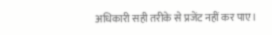अधिकारी सही तरीके से प्रजेंट नहीं कर पाए।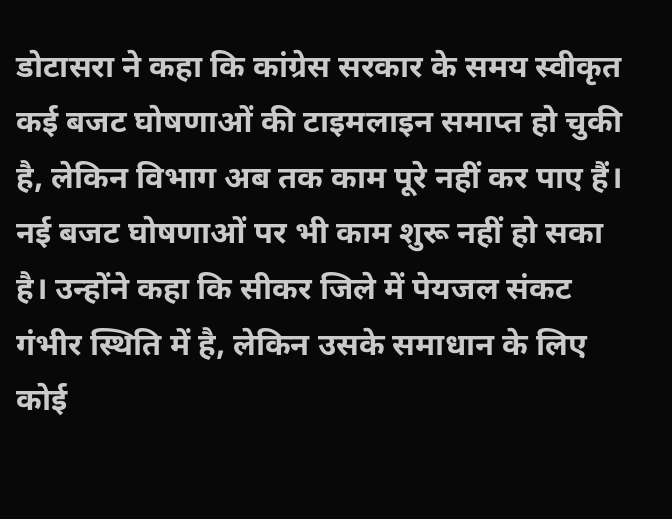डोटासरा ने कहा कि कांग्रेस सरकार के समय स्वीकृत कई बजट घोषणाओं की टाइमलाइन समाप्त हो चुकी है, लेकिन विभाग अब तक काम पूरे नहीं कर पाए हैं। नई बजट घोषणाओं पर भी काम शुरू नहीं हो सका है। उन्होंने कहा कि सीकर जिले में पेयजल संकट गंभीर स्थिति में है, लेकिन उसके समाधान के लिए कोई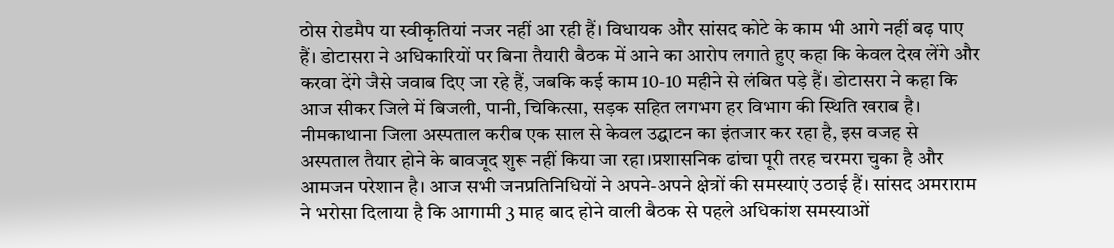ठोस रोडमैप या स्वीकृतियां नजर नहीं आ रही हैं। विधायक और सांसद कोटे के काम भी आगे नहीं बढ़ पाए हैं। डोटासरा ने अधिकारियों पर बिना तैयारी बैठक में आने का आरोप लगाते हुए कहा कि केवल देख लेंगे और करवा देंगे जैसे जवाब दिए जा रहे हैं, जबकि कई काम 10-10 महीने से लंबित पड़े हैं। डोटासरा ने कहा कि आज सीकर जिले में बिजली, पानी, चिकित्सा, सड़क सहित लगभग हर विभाग की स्थिति खराब है। नीमकाथाना जिला अस्पताल करीब एक साल से केवल उद्घाटन का इंतजार कर रहा है, इस वजह से अस्पताल तैयार होने के बावजूद शुरू नहीं किया जा रहा।प्रशासनिक ढांचा पूरी तरह चरमरा चुका है और आमजन परेशान है। आज सभी जनप्रतिनिधियों ने अपने-अपने क्षेत्रों की समस्याएं उठाई हैं। सांसद अमराराम ने भरोसा दिलाया है कि आगामी 3 माह बाद होने वाली बैठक से पहले अधिकांश समस्याओं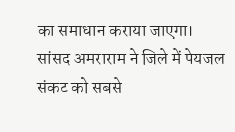का समाधान कराया जाएगा। सांसद अमराराम ने जिले में पेयजल संकट को सबसे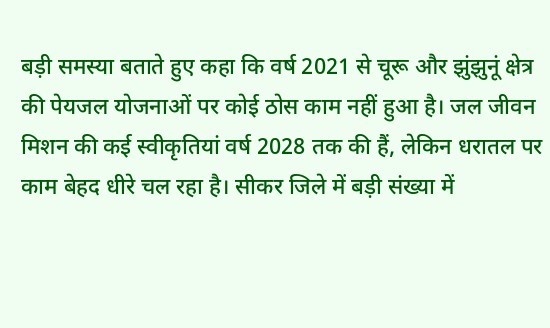बड़ी समस्या बताते हुए कहा कि वर्ष 2021 से चूरू और झुंझुनूं क्षेत्र की पेयजल योजनाओं पर कोई ठोस काम नहीं हुआ है। जल जीवन मिशन की कई स्वीकृतियां वर्ष 2028 तक की हैं, लेकिन धरातल पर काम बेहद धीरे चल रहा है। सीकर जिले में बड़ी संख्या में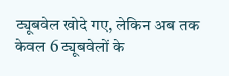ट्यूबवेल खोदे गए, लेकिन अब तक केवल 6 ट्यूबवेलों के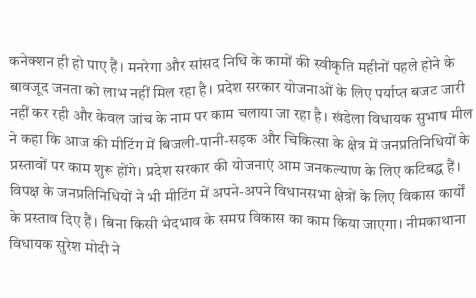कनेक्शन ही हो पाए हैं। मनरेगा और सांसद निधि के कामों की स्वीकृति महीनों पहले होने के बावजूद जनता को लाभ नहीं मिल रहा है। प्रदेश सरकार योजनाओं के लिए पर्याप्त बजट जारी नहीं कर रही और केवल जांच के नाम पर काम चलाया जा रहा है। खंडेला विधायक सुभाष मील ने कहा कि आज की मीटिंग में बिजली-पानी-सड़क और चिकित्सा के क्षेत्र में जनप्रतिनिधियों के प्रस्तावों पर काम शुरू होंगे। प्रदेश सरकार की योजनाएं आम जनकल्याण के लिए कटिबद्ध हैं। विपक्ष के जनप्रतिनिधियों ने भी मीटिंग में अपने-अपने विधानसभा क्षेत्रों के लिए विकास कार्यों के प्रस्ताव दिए हैं। बिना किसी भेदभाव के समग्र विकास का काम किया जाएगा। नीमकाथाना विधायक सुरेश मोदी ने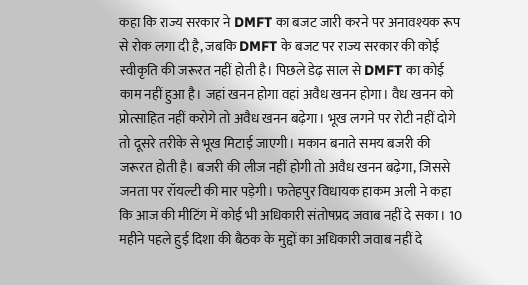कहा कि राज्य सरकार ने DMFT का बजट जारी करने पर अनावश्यक रूप से रोक लगा दी है, जबकि DMFT के बजट पर राज्य सरकार की कोई स्वीकृति की जरूरत नहीं होती है। पिछले डेढ़ साल से DMFT का कोई काम नहीं हुआ है। जहां खनन होगा वहां अवैध खनन होगा। वैध खनन को प्रोत्साहित नहीं करोगे तो अवैध खनन बढ़ेगा। भूख लगने पर रोटी नहीं दोगे तो दूसरे तरीके से भूख मिटाई जाएगी। मकान बनाते समय बजरी की जरूरत होती है। बजरी की लीज नहीं होगी तो अवैध खनन बढ़ेगा, जिससे जनता पर रॉयल्टी की मार पड़ेगी। फतेहपुर विधायक हाकम अली ने कहा कि आज की मीटिंग में कोई भी अधिकारी संतोषप्रद जवाब नहीं दे सका। 10 महीने पहले हुई दिशा की बैठक के मुद्दों का अधिकारी जवाब नहीं दे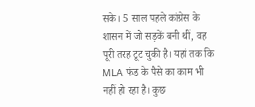सके। 5 साल पहले कांग्रेस के शासन में जो सड़कें बनी थीं, वह पूरी तरह टूट चुकी है। यहां तक कि MLA फंड के पैसे का काम भी नहीं हो रहा है। कुछ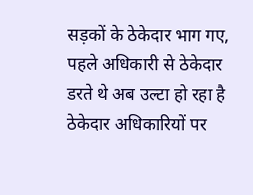सड़कों के ठेकेदार भाग गए, पहले अधिकारी से ठेकेदार डरते थे अब उल्टा हो रहा है ठेकेदार अधिकारियों पर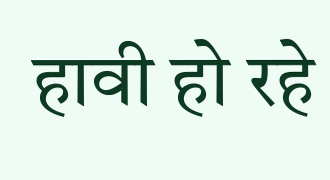हावी हो रहे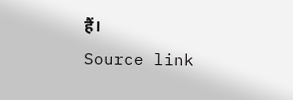हैं।
Source link